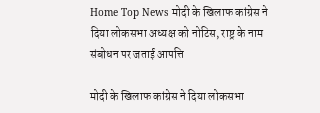Home Top News मोदी के खिलाफ कांग्रेस ने दिया लोकसभा अध्यक्ष को नोटिस, राष्ट्र के नाम संबोधन पर जताई आपत्ति

मोदी के खिलाफ कांग्रेस ने दिया लोकसभा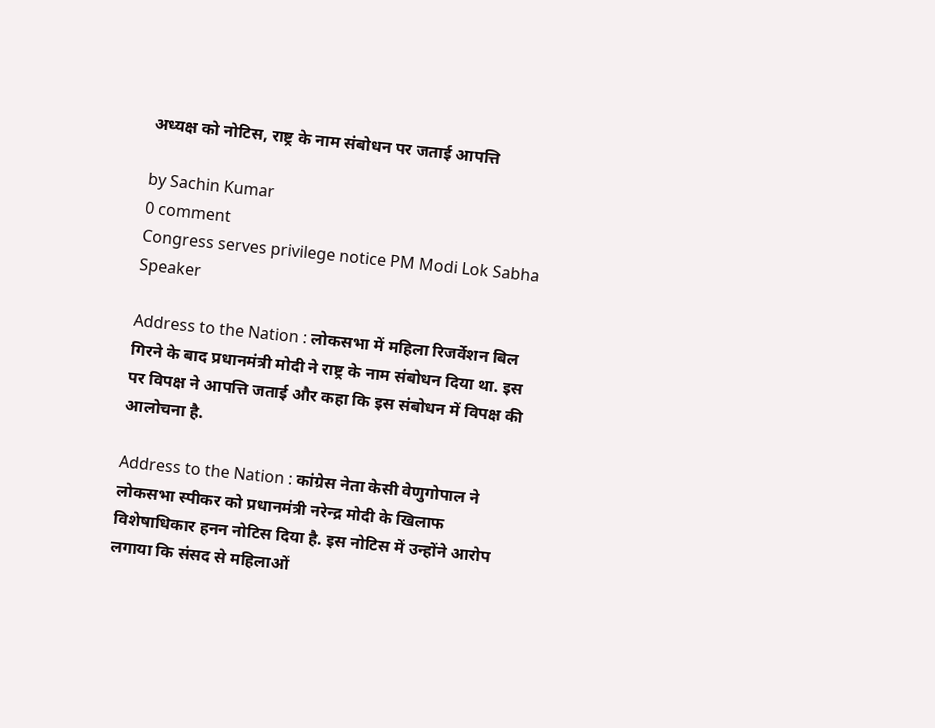अध्यक्ष को नोटिस, राष्ट्र के नाम संबोधन पर जताई आपत्ति

by Sachin Kumar
0 comment
Congress serves privilege notice PM Modi Lok Sabha Speaker

Address to the Nation : लोकसभा में महिला रिजर्वेशन बिल गिरने के बाद प्रधानमंत्री मोदी ने राष्ट्र के नाम संबोधन दिया था. इस पर विपक्ष ने आपत्ति जताई और कहा कि इस संबोधन में विपक्ष की आलोचना है.

Address to the Nation : कांग्रेस नेता केसी वेणुगोपाल ने लोकसभा स्पीकर को प्रधानमंत्री नरेन्द्र मोदी के खिलाफ विशेषाधिकार हनन नोटिस दिया है. इस नोटिस में उन्होंने आरोप लगाया कि संसद से महिलाओं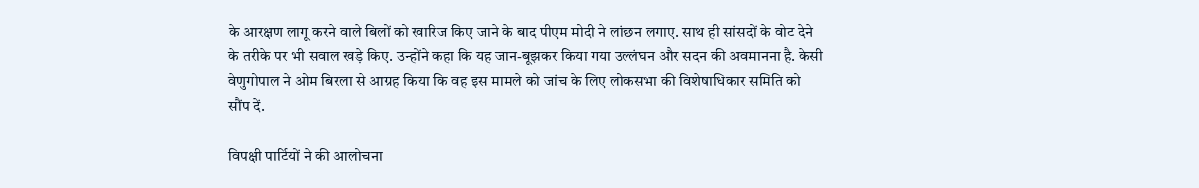के आरक्षण लागू करने वाले बिलों को खारिज किए जाने के बाद पीएम मोदी ने लांछन लगाए. साथ ही सांसदों के वोट देने के तरीके पर भी सवाल खड़े किए. उन्होंने कहा कि यह जान-बूझकर किया गया उल्लंघन और सदन की अवमानना है. केसी वेणुगोपाल ने ओम बिरला से आग्रह किया कि वह इस मामले को जांच के लिए लोकसभा की विशेषाधिकार समिति को सौंप दें.

विपक्षी पार्टियों ने की आलोचना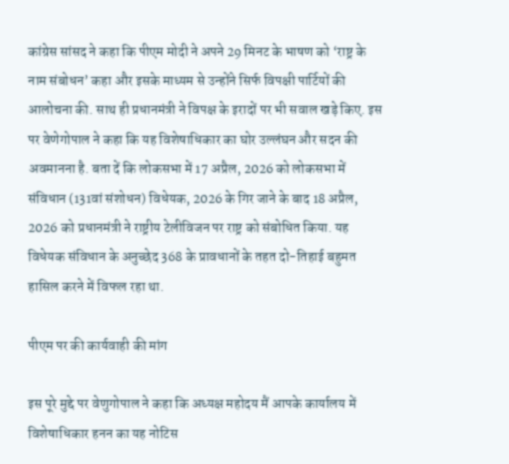कांग्रेस सांसद ने कहा कि पीएम मोदी ने अपने 29 मिनट के भाषण को ‘राष्ट्र के नाम संबोधन’ कहा और इसके माध्यम से उन्होंने सिर्फ विपक्षी पार्टियों की आलोचना की. साथ ही प्रधानमंत्री ने विपक्ष के इरादों पर भी सवाल खड़े किए. इस पर वेणेगोपाल ने कहा कि यह विशेषाधिकार का घोर उल्लंघन और सदन की अवमानना है. बता दें कि लोकसभा में 17 अप्रैल, 2026 को लोकसभा में संविधान (131वां संशोधन) विधेयक, 2026 के गिर जाने के बाद 18 अप्रैल, 2026 को प्रधानमंत्री ने राष्ट्रीय टेलीविजन पर राष्ट्र को संबोधित किया. यह विधेयक संविधान के अनुच्छेद 368 के प्रावधानों के तहत दो-तिहाई बहुमत हासिल करने में विफल रहा था.

पीएम पर की कार्यवाही की मांग

इस पूरे मुद्दे पर वेणुगोपाल ने कहा कि अध्यक्ष महोदय मैं आपके कार्यालय में विशेषाधिकार हनन का यह नोटिस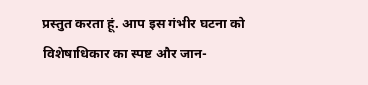प्रस्तुत करता हूं. आप इस गंभीर घटना को विशेषाधिकार का स्पष्ट और जान-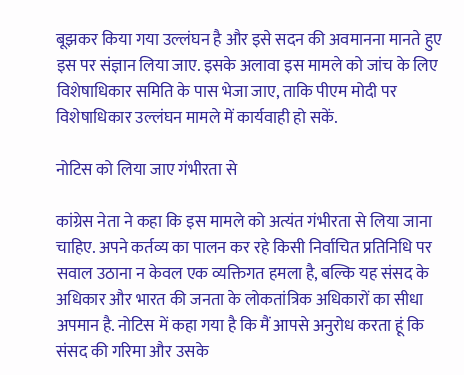बूझकर किया गया उल्लंघन है और इसे सदन की अवमानना मानते हुए इस पर संज्ञान लिया जाए. इसके अलावा इस मामले को जांच के लिए विशेषाधिकार समिति के पास भेजा जाए, ताकि पीएम मोदी पर विशेषाधिकार उल्लंघन मामले में कार्यवाही हो सकें.

नोटिस को लिया जाए गंभीरता से

कांग्रेस नेता ने कहा कि इस मामले को अत्यंत गंभीरता से लिया जाना चाहिए. अपने कर्तव्य का पालन कर रहे किसी निर्वाचित प्रतिनिधि पर सवाल उठाना न केवल एक व्यक्तिगत हमला है, बल्कि यह संसद के अधिकार और भारत की जनता के लोकतांत्रिक अधिकारों का सीधा अपमान है. नोटिस में कहा गया है कि मैं आपसे अनुरोध करता हूं कि संसद की गरिमा और उसके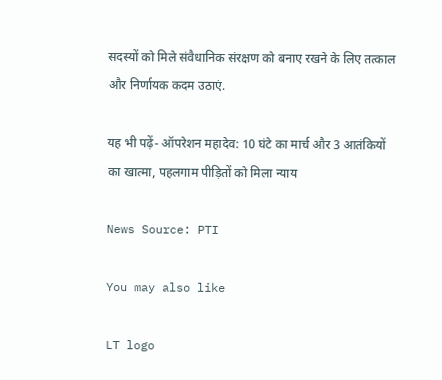सदस्यों को मिले संवैधानिक संरक्षण को बनाए रखने के लिए तत्काल और निर्णायक कदम उठाएं.

यह भी पढ़ें- ऑपरेशन महादेव: 10 घंटे का मार्च और 3 आतंकियों का खात्मा, पहलगाम पीड़ितों को मिला न्याय

News Source: PTI

You may also like

LT logo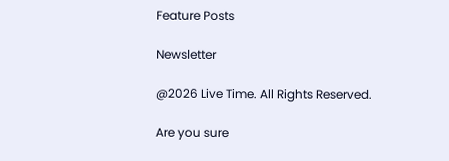Feature Posts

Newsletter

@2026 Live Time. All Rights Reserved.

Are you sure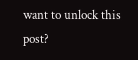want to unlock this post?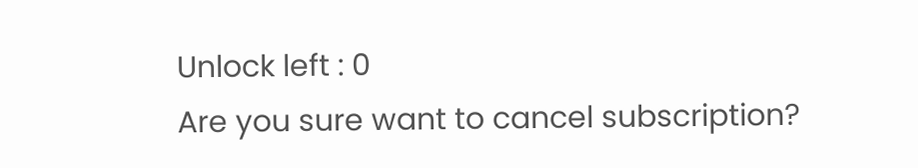Unlock left : 0
Are you sure want to cancel subscription?